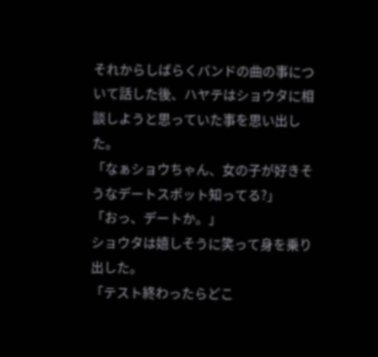それからしばらくバンドの曲の事について話した後、ハヤテはショウタに相談しようと思っていた事を思い出した。
「なぁショウちゃん、女の子が好きそうなデートスポット知ってる?」
「おっ、デートか。」
ショウタは嬉しそうに笑って身を乗り出した。
「テスト終わったらどこ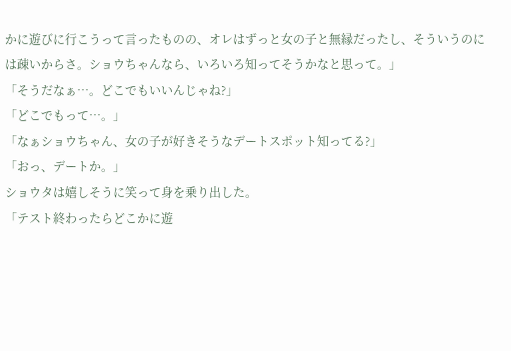かに遊びに行こうって言ったものの、オレはずっと女の子と無縁だったし、そういうのには疎いからさ。ショウちゃんなら、いろいろ知ってそうかなと思って。」
「そうだなぁ…。どこでもいいんじゃね?」
「どこでもって…。」
「なぁショウちゃん、女の子が好きそうなデートスポット知ってる?」
「おっ、デートか。」
ショウタは嬉しそうに笑って身を乗り出した。
「テスト終わったらどこかに遊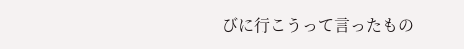びに行こうって言ったもの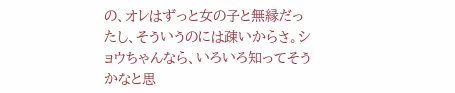の、オレはずっと女の子と無縁だったし、そういうのには疎いからさ。ショウちゃんなら、いろいろ知ってそうかなと思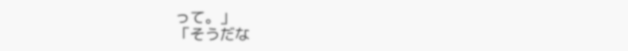って。」
「そうだな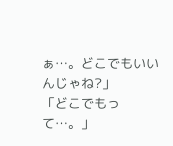ぁ…。どこでもいいんじゃね?」
「どこでもって…。」